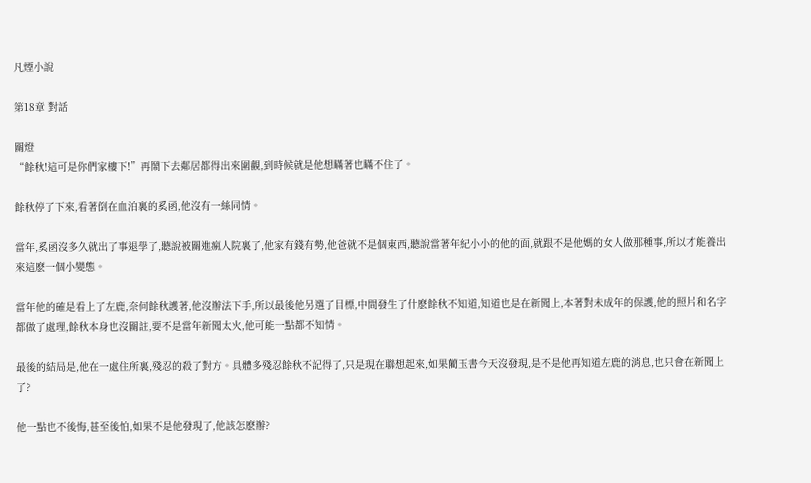凡煙小說

第18章 對話

關燈
“餘秋!這可是你們家樓下!”再鬧下去鄰居都得出來圍觀,到時候就是他想瞞著也瞞不住了。

餘秋停了下來,看著倒在血泊裏的奚函,他沒有一絲同情。

當年,奚函沒多久就出了事退學了,聽說被關進瘋人院裏了,他家有錢有勢,他爸就不是個東西,聽說當著年紀小小的他的面,就跟不是他媽的女人做那種事,所以才能養出來這麽一個小變態。

當年他的確是看上了左鹿,奈何餘秋護著,他沒辦法下手,所以最後他另選了目標,中間發生了什麽餘秋不知道,知道也是在新聞上,本著對未成年的保護,他的照片和名字都做了處理,餘秋本身也沒關註,要不是當年新聞太火,他可能一點都不知情。

最後的結局是,他在一處住所裏,殘忍的殺了對方。具體多殘忍餘秋不記得了,只是現在聯想起來,如果藺玉書今天沒發現,是不是他再知道左鹿的消息,也只會在新聞上了?

他一點也不後悔,甚至後怕,如果不是他發現了,他該怎麽辦?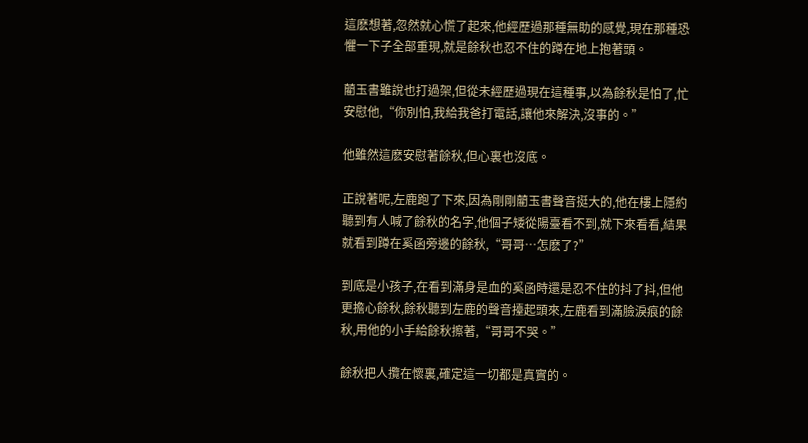這麽想著,忽然就心慌了起來,他經歷過那種無助的感覺,現在那種恐懼一下子全部重現,就是餘秋也忍不住的蹲在地上抱著頭。

藺玉書雖說也打過架,但從未經歷過現在這種事,以為餘秋是怕了,忙安慰他,“你別怕,我給我爸打電話,讓他來解決,沒事的。”

他雖然這麽安慰著餘秋,但心裏也沒底。

正說著呢,左鹿跑了下來,因為剛剛藺玉書聲音挺大的,他在樓上隱約聽到有人喊了餘秋的名字,他個子矮從陽臺看不到,就下來看看,結果就看到蹲在奚函旁邊的餘秋,“哥哥…怎麽了?”

到底是小孩子,在看到滿身是血的奚函時還是忍不住的抖了抖,但他更擔心餘秋,餘秋聽到左鹿的聲音擡起頭來,左鹿看到滿臉淚痕的餘秋,用他的小手給餘秋擦著,“哥哥不哭。”

餘秋把人攬在懷裏,確定這一切都是真實的。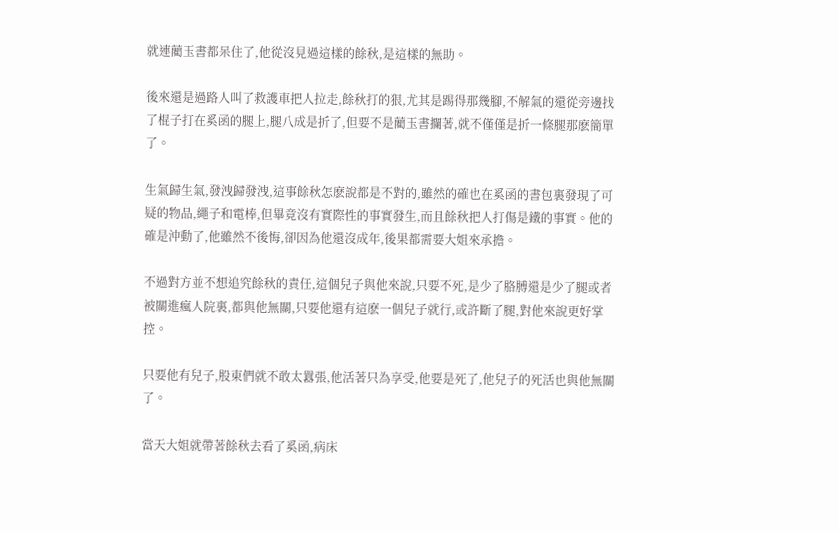就連藺玉書都呆住了,他從沒見過這樣的餘秋,是這樣的無助。

後來還是過路人叫了救護車把人拉走,餘秋打的狠,尤其是踢得那幾腳,不解氣的還從旁邊找了棍子打在奚函的腿上,腿八成是折了,但要不是藺玉書攔著,就不僅僅是折一條腿那麽簡單了。

生氣歸生氣,發洩歸發洩,這事餘秋怎麽說都是不對的,雖然的確也在奚函的書包裏發現了可疑的物品,繩子和電棒,但畢竟沒有實際性的事實發生,而且餘秋把人打傷是鐵的事實。他的確是沖動了,他雖然不後悔,卻因為他還沒成年,後果都需要大姐來承擔。

不過對方並不想追究餘秋的責任,這個兒子與他來說,只要不死,是少了胳膊還是少了腿或者被關進瘋人院裏,都與他無關,只要他還有這麽一個兒子就行,或許斷了腿,對他來說更好掌控。

只要他有兒子,股東們就不敢太囂張,他活著只為享受,他要是死了,他兒子的死活也與他無關了。

當天大姐就帶著餘秋去看了奚函,病床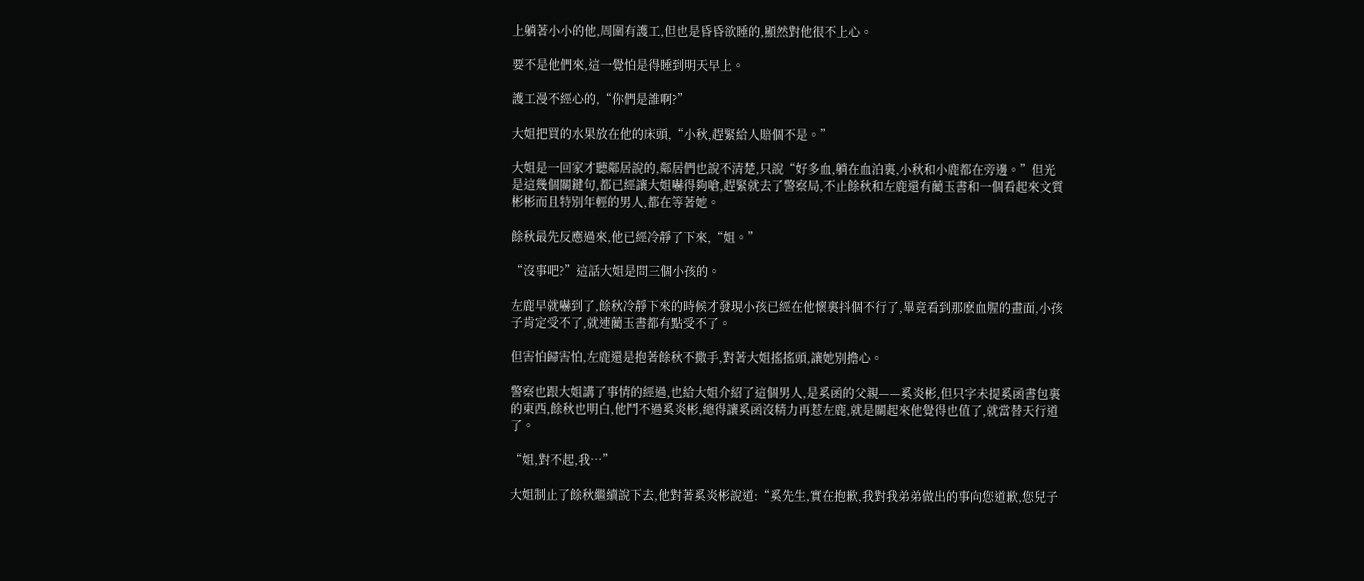上躺著小小的他,周圍有護工,但也是昏昏欲睡的,顯然對他很不上心。

要不是他們來,這一覺怕是得睡到明天早上。

護工漫不經心的,“你們是誰啊?”

大姐把買的水果放在他的床頭,“小秋,趕緊給人賠個不是。”

大姐是一回家才聽鄰居說的,鄰居們也說不清楚,只說“好多血,躺在血泊裏,小秋和小鹿都在旁邊。”但光是這幾個關鍵句,都已經讓大姐嚇得夠嗆,趕緊就去了警察局,不止餘秋和左鹿還有藺玉書和一個看起來文質彬彬而且特別年輕的男人,都在等著她。

餘秋最先反應過來,他已經冷靜了下來,“姐。”

“沒事吧?”這話大姐是問三個小孩的。

左鹿早就嚇到了,餘秋冷靜下來的時候才發現小孩已經在他懷裏抖個不行了,畢竟看到那麽血腥的畫面,小孩子肯定受不了,就連藺玉書都有點受不了。

但害怕歸害怕,左鹿還是抱著餘秋不撒手,對著大姐搖搖頭,讓她別擔心。

警察也跟大姐講了事情的經過,也給大姐介紹了這個男人,是奚函的父親——奚炎彬,但只字未提奚函書包裏的東西,餘秋也明白,他鬥不過奚炎彬,總得讓奚函沒精力再惹左鹿,就是關起來他覺得也值了,就當替天行道了。

“姐,對不起,我…”

大姐制止了餘秋繼續說下去,他對著奚炎彬說道:“奚先生,實在抱歉,我對我弟弟做出的事向您道歉,您兒子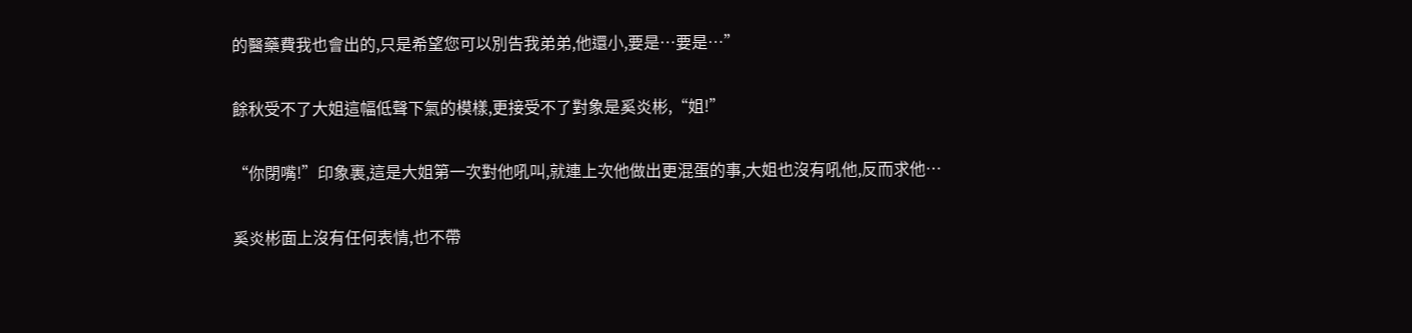的醫藥費我也會出的,只是希望您可以別告我弟弟,他還小,要是…要是…”

餘秋受不了大姐這幅低聲下氣的模樣,更接受不了對象是奚炎彬,“姐!”

“你閉嘴!”印象裏,這是大姐第一次對他吼叫,就連上次他做出更混蛋的事,大姐也沒有吼他,反而求他…

奚炎彬面上沒有任何表情,也不帶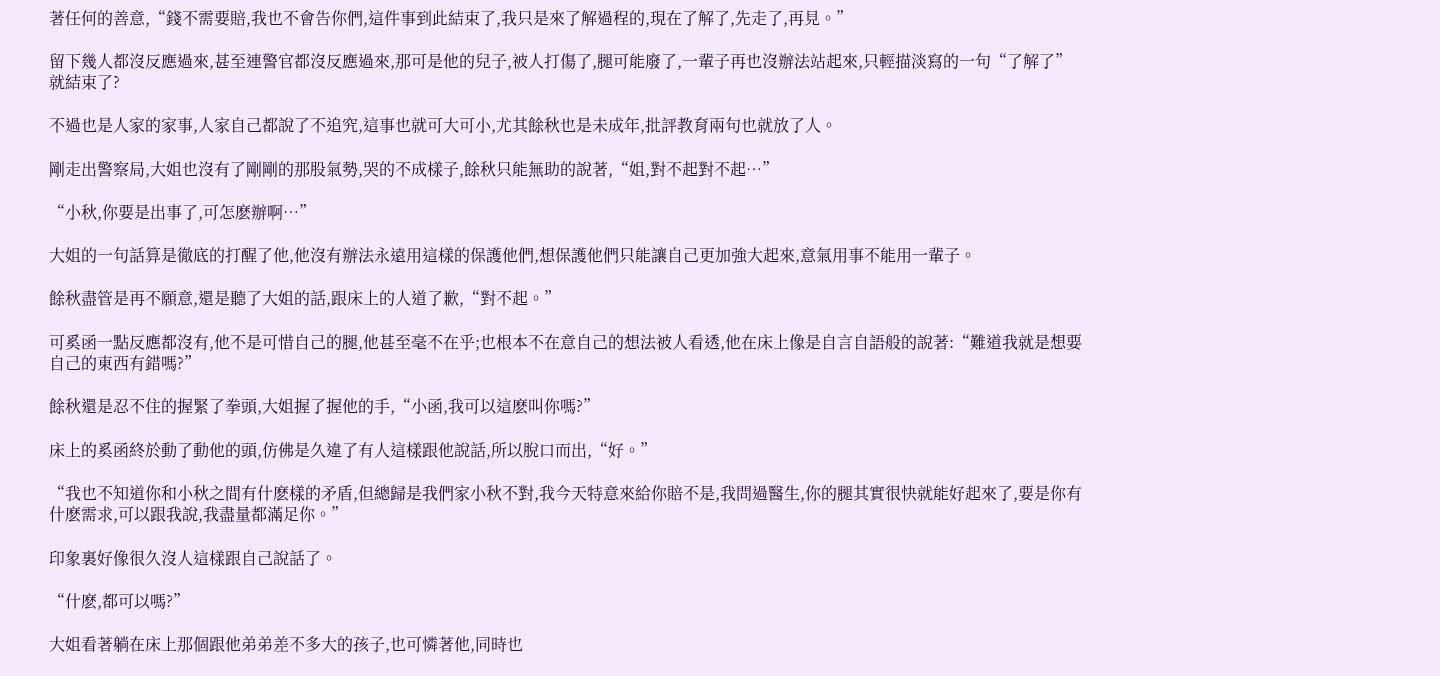著任何的善意,“錢不需要賠,我也不會告你們,這件事到此結束了,我只是來了解過程的,現在了解了,先走了,再見。”

留下幾人都沒反應過來,甚至連警官都沒反應過來,那可是他的兒子,被人打傷了,腿可能廢了,一輩子再也沒辦法站起來,只輕描淡寫的一句“了解了”就結束了?

不過也是人家的家事,人家自己都說了不追究,這事也就可大可小,尤其餘秋也是未成年,批評教育兩句也就放了人。

剛走出警察局,大姐也沒有了剛剛的那股氣勢,哭的不成樣子,餘秋只能無助的說著,“姐,對不起對不起…”

“小秋,你要是出事了,可怎麽辦啊…”

大姐的一句話算是徹底的打醒了他,他沒有辦法永遠用這樣的保護他們,想保護他們只能讓自己更加強大起來,意氣用事不能用一輩子。

餘秋盡管是再不願意,還是聽了大姐的話,跟床上的人道了歉,“對不起。”

可奚函一點反應都沒有,他不是可惜自己的腿,他甚至毫不在乎;也根本不在意自己的想法被人看透,他在床上像是自言自語般的說著:“難道我就是想要自己的東西有錯嗎?”

餘秋還是忍不住的握緊了拳頭,大姐握了握他的手,“小函,我可以這麽叫你嗎?”

床上的奚函終於動了動他的頭,仿佛是久違了有人這樣跟他說話,所以脫口而出,“好。”

“我也不知道你和小秋之間有什麽樣的矛盾,但總歸是我們家小秋不對,我今天特意來給你賠不是,我問過醫生,你的腿其實很快就能好起來了,要是你有什麽需求,可以跟我說,我盡量都滿足你。”

印象裏好像很久沒人這樣跟自己說話了。

“什麽,都可以嗎?”

大姐看著躺在床上那個跟他弟弟差不多大的孩子,也可憐著他,同時也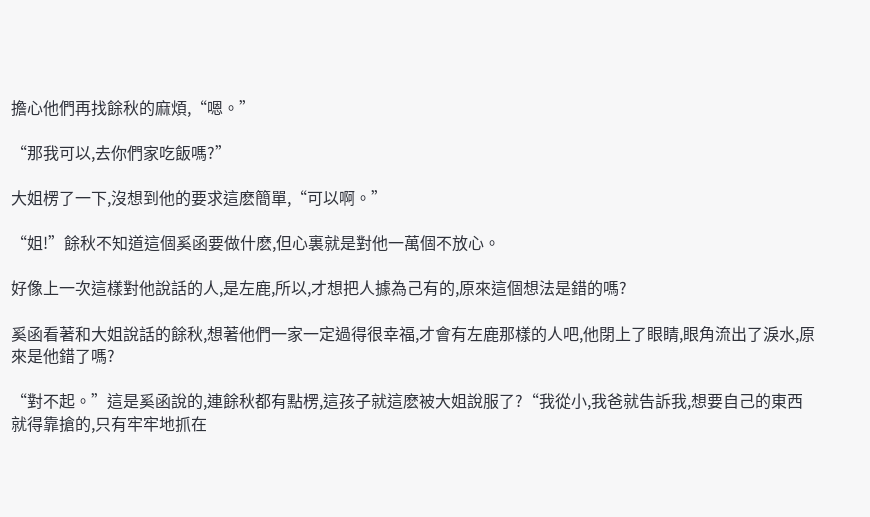擔心他們再找餘秋的麻煩,“嗯。”

“那我可以,去你們家吃飯嗎?”

大姐楞了一下,沒想到他的要求這麽簡單,“可以啊。”

“姐!”餘秋不知道這個奚函要做什麽,但心裏就是對他一萬個不放心。

好像上一次這樣對他說話的人,是左鹿,所以,才想把人據為己有的,原來這個想法是錯的嗎?

奚函看著和大姐說話的餘秋,想著他們一家一定過得很幸福,才會有左鹿那樣的人吧,他閉上了眼睛,眼角流出了淚水,原來是他錯了嗎?

“對不起。”這是奚函說的,連餘秋都有點楞,這孩子就這麽被大姐說服了?“我從小,我爸就告訴我,想要自己的東西就得靠搶的,只有牢牢地抓在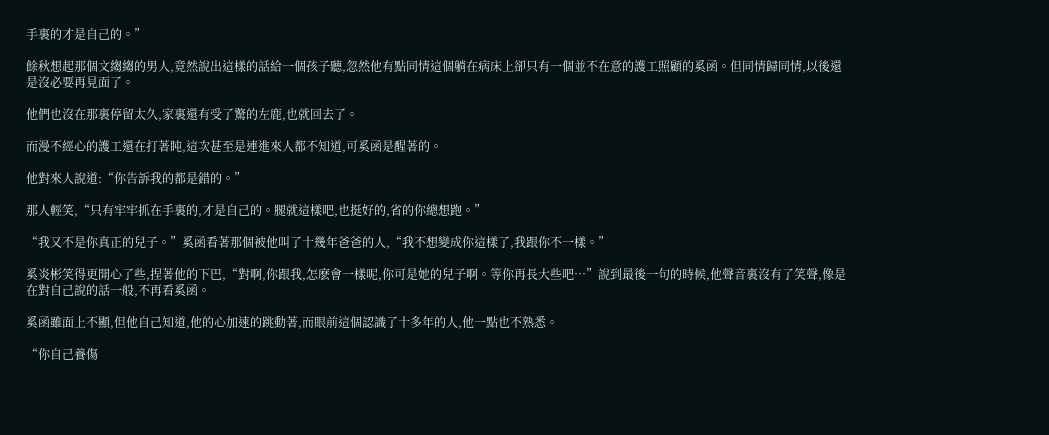手裏的才是自己的。”

餘秋想起那個文縐縐的男人,竟然說出這樣的話給一個孩子聽,忽然他有點同情這個躺在病床上卻只有一個並不在意的護工照顧的奚函。但同情歸同情,以後還是沒必要再見面了。

他們也沒在那裏停留太久,家裏還有受了驚的左鹿,也就回去了。

而漫不經心的護工還在打著盹,這次甚至是連進來人都不知道,可奚函是醒著的。

他對來人說道:“你告訴我的都是錯的。”

那人輕笑,“只有牢牢抓在手裏的,才是自己的。腿就這樣吧,也挺好的,省的你總想跑。”

“我又不是你真正的兒子。”奚函看著那個被他叫了十幾年爸爸的人,“我不想變成你這樣了,我跟你不一樣。”

奚炎彬笑得更開心了些,捏著他的下巴,“對啊,你跟我,怎麽會一樣呢,你可是她的兒子啊。等你再長大些吧…”說到最後一句的時候,他聲音裏沒有了笑聲,像是在對自己說的話一般,不再看奚函。

奚函雖面上不顯,但他自己知道,他的心加速的跳動著,而眼前這個認識了十多年的人,他一點也不熟悉。

“你自己養傷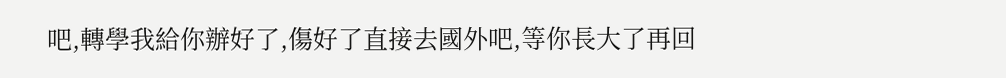吧,轉學我給你辦好了,傷好了直接去國外吧,等你長大了再回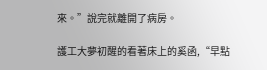來。”說完就離開了病房。

護工大夢初醒的看著床上的奚函,“早點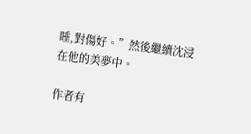睡,對傷好。”然後繼續沈浸在他的美夢中。

作者有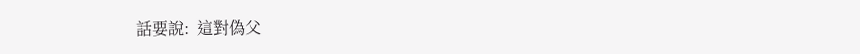話要說:  這對偽父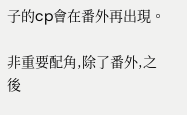子的cp會在番外再出現。

非重要配角,除了番外,之後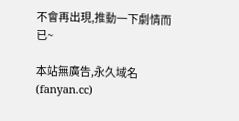不會再出現,推動一下劇情而已~

本站無廣告,永久域名(fanyan.cc)